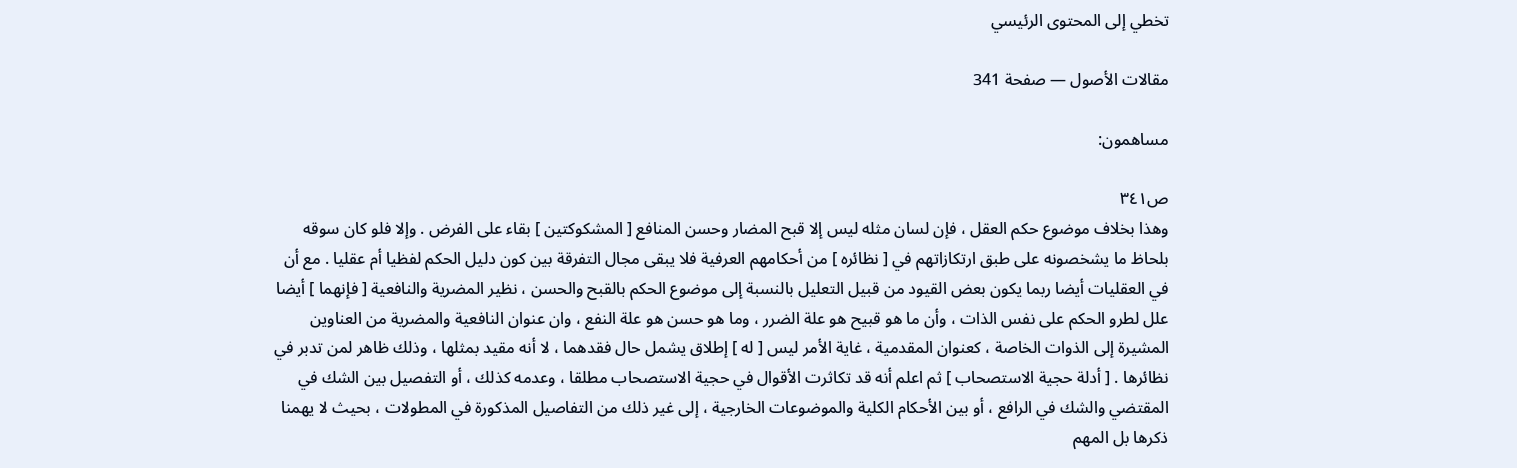تخطي إلى المحتوى الرئيسي

مقالات الأصول — صفحة 341

مساهمون:

ص٣٤١
وهذا بخلاف موضوع حكم العقل ، فإن لسان مثله ليس إلا قبح المضار وحسن المنافع [ المشكوكتين ] بقاء على الفرض . وإلا فلو كان سوقه بلحاظ ما يشخصونه على طبق ارتكازاتهم في [ نظائره ] من أحكامهم العرفية فلا يبقى مجال التفرقة بين كون دليل الحكم لفظيا أم عقليا . مع أن في العقليات أيضا ربما يكون بعض القيود من قبيل التعليل بالنسبة إلى موضوع الحكم بالقبح والحسن ، نظير المضرية والنافعية [ فإنهما ] أيضا علل لطرو الحكم على نفس الذات ، وأن ما هو قبيح هو علة الضرر ، وما هو حسن هو علة النفع ، وان عنوان النافعية والمضرية من العناوين المشيرة إلى الذوات الخاصة ، كعنوان المقدمية ، غاية الأمر ليس [ له ] إطلاق يشمل حال فقدهما ، لا أنه مقيد بمثلها ، وذلك ظاهر لمن تدبر في نظائرها . [ أدلة حجية الاستصحاب ] ثم اعلم أنه قد تكاثرت الأقوال في حجية الاستصحاب مطلقا ، وعدمه كذلك ، أو التفصيل بين الشك في المقتضي والشك في الرافع ، أو بين الأحكام الكلية والموضوعات الخارجية ، إلى غير ذلك من التفاصيل المذكورة في المطولات ، بحيث لا يهمنا ذكرها بل المهم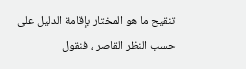تنقيح ما هو المختار بإقامة الدليل على حسب النظر القاصر ، فنقول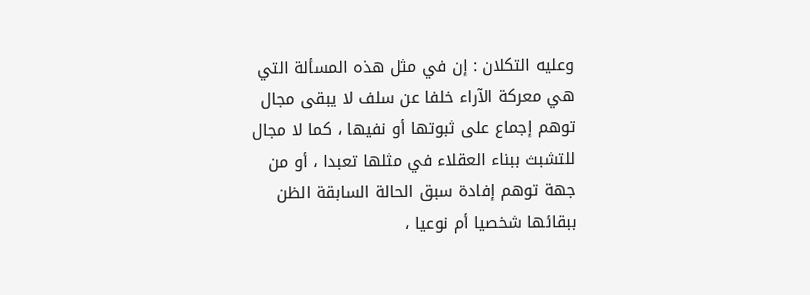وعليه التكلان : إن في مثل هذه المسألة التي هي معركة الآراء خلفا عن سلف لا يبقى مجال توهم إجماع على ثبوتها أو نفيها ، كما لا مجال للتشبث ببناء العقلاء في مثلها تعبدا ، أو من جهة توهم إفادة سبق الحالة السابقة الظن ببقائها شخصيا أم نوعيا ،